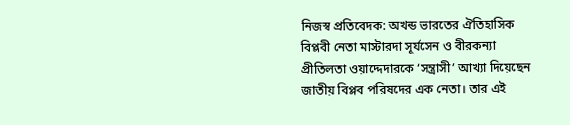নিজস্ব প্রতিবেদক: অখন্ড ভারতের ঐতিহাসিক বিপ্লবী নেতা মাস্টারদা সূর্যসেন ও বীরকন্যা প্রীতিলতা ওয়াদ্দেদারকে ‘সন্ত্রাসী’ আখ্যা দিয়েছেন জাতীয় বিপ্লব পরিষদের এক নেতা। তার এই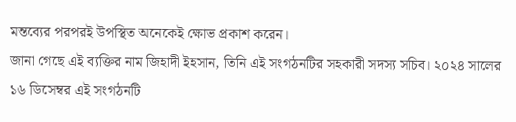মন্তব্যের পরপরই উপস্থিত অনেকেই ক্ষোভ প্রকাশ করেন।
জানা গেছে এই ব্যক্তির নাম জিহাদী ইহসান, তিনি এই সংগঠনটির সহকারী সদস্য সচিব। ২০২৪ সালের ১৬ ডিসেম্বর এই সংগঠনটি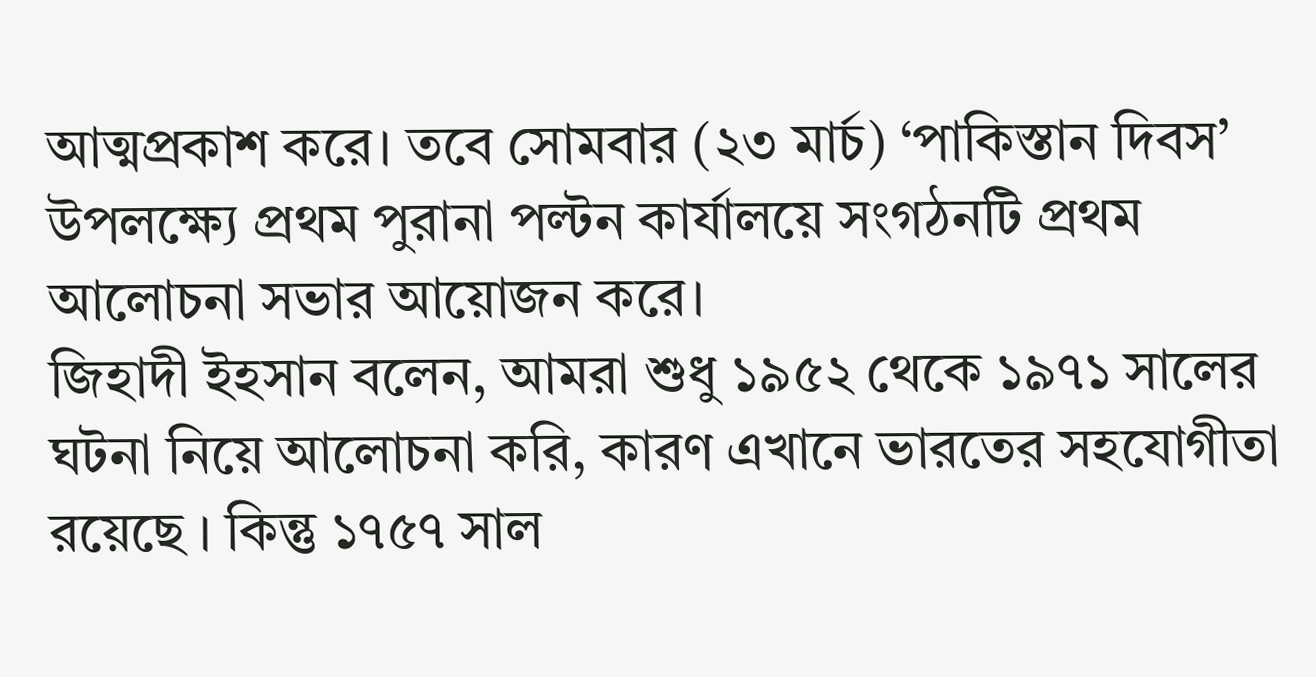আত্মপ্রকাশ করে। তবে সোমবার (২৩ মার্চ) ‘পাকিস্তান দিবস’ উপলক্ষ্যে প্রথম পুরানা পল্টন কার্যালয়ে সংগঠনটি প্রথম আলোচনা সভার আয়োজন করে।
জিহাদী ইহসান বলেন, আমরা শুধু ১৯৫২ থেকে ১৯৭১ সালের ঘটনা নিয়ে আলোচনা করি, কারণ এখানে ভারতের সহযোগীতা রয়েছে । কিন্তু ১৭৫৭ সাল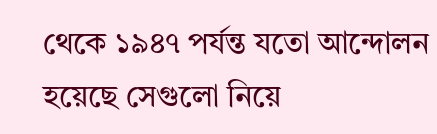থেকে ১৯৪৭ পর্যন্ত যতো আন্দোলন হয়েছে সেগুলো নিয়ে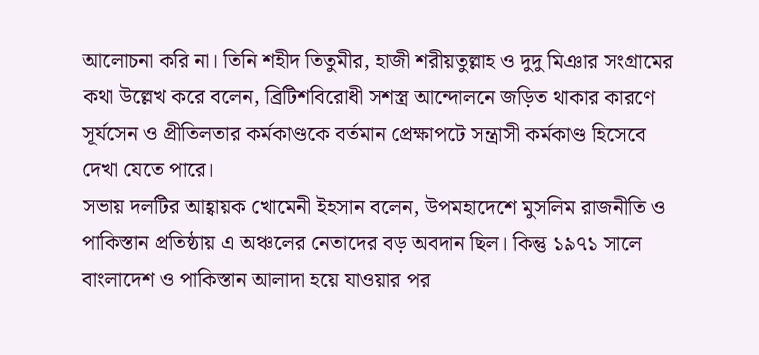আলোচনা করি না। তিনি শহীদ তিতুমীর, হাজী শরীয়তুল্লাহ ও দুদু মিঞার সংগ্রামের কথা উল্লেখ করে বলেন, ব্রিটিশবিরোধী সশস্ত্র আন্দোলনে জড়িত থাকার কারণে সূর্যসেন ও প্রীতিলতার কর্মকাণ্ডকে বর্তমান প্রেক্ষাপটে সন্ত্রাসী কর্মকাণ্ড হিসেবে দেখা যেতে পারে।
সভায় দলটির আহ্বায়ক খোমেনী ইহসান বলেন, উপমহাদেশে মুসলিম রাজনীতি ও পাকিস্তান প্রতিষ্ঠায় এ অঞ্চলের নেতাদের বড় অবদান ছিল। কিন্তু ১৯৭১ সালে বাংলাদেশ ও পাকিস্তান আলাদা হয়ে যাওয়ার পর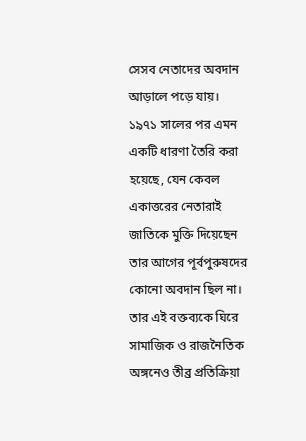সেসব নেতাদের অবদান আড়ালে পড়ে যায়। ১৯৭১ সালের পর এমন একটি ধারণা তৈরি করা হয়েছে, যেন কেবল একাত্তরের নেতারাই জাতিকে মুক্তি দিয়েছেন তার আগের পূর্বপুরুষদের কোনো অবদান ছিল না।
তার এই বক্তব্যকে ঘিরে সামাজিক ও রাজনৈতিক অঙ্গনেও তীব্র প্রতিক্রিয়া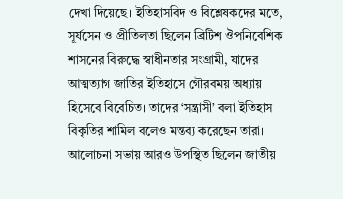দেখা দিয়েছে। ইতিহাসবিদ ও বিশ্লেষকদের মতে, সূর্যসেন ও প্রীতিলতা ছিলেন ব্রিটিশ ঔপনিবেশিক শাসনের বিরুদ্ধে স্বাধীনতার সংগ্রামী, যাদের আত্মত্যাগ জাতির ইতিহাসে গৌরবময় অধ্যায় হিসেবে বিবেচিত। তাদের ‘সন্ত্রাসী’ বলা ইতিহাস বিকৃতির শামিল বলেও মন্তব্য করেছেন তারা।
আলোচনা সভায় আরও উপস্থিত ছিলেন জাতীয়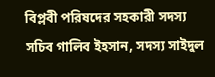বিপ্লবী পরিষদের সহকারী সদস্য সচিব গালিব ইহসান, সদস্য সাইদুল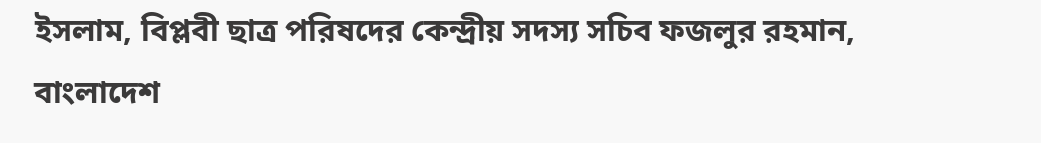ইসলাম, বিপ্লবী ছাত্র পরিষদের কেন্দ্রীয় সদস্য সচিব ফজলুর রহমান, বাংলাদেশ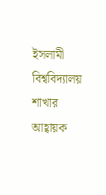ইসলামী বিশ্ববিদ্যালয় শাখার আহ্বায়ক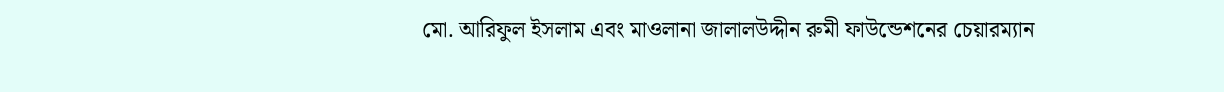মো. আরিফুল ইসলাম এবং মাওলানা জালালউদ্দীন রুমী ফাউন্ডেশনের চেয়ারম্যান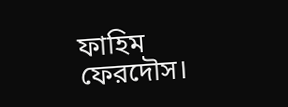ফাহিম ফেরদৌস।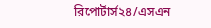রিপোর্টার্স২৪/এসএন